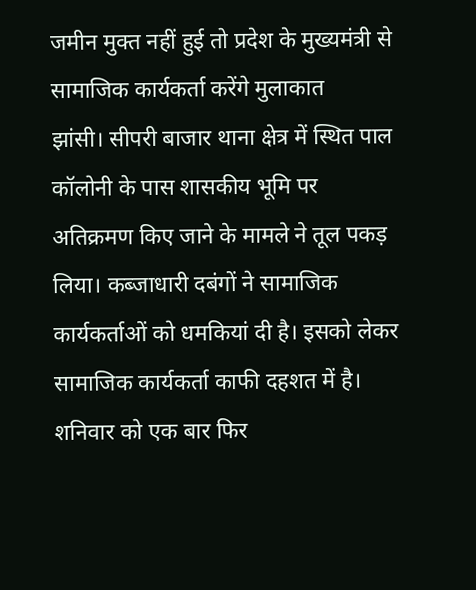जमीन मुक्त नहीं हुई तो प्रदेश के मुख्यमंत्री से सामाजिक कार्यकर्ता करेंगे मुलाकात
झांसी। सीपरी बाजार थाना क्षेत्र में स्थित पाल कॉलोनी के पास शासकीय भूमि पर अतिक्रमण किए जाने के मामले ने तूल पकड़ लिया। कब्जाधारी दबंगों ने सामाजिक कार्यकर्ताओं को धमकियां दी है। इसको लेकर सामाजिक कार्यकर्ता काफी दहशत में है। शनिवार को एक बार फिर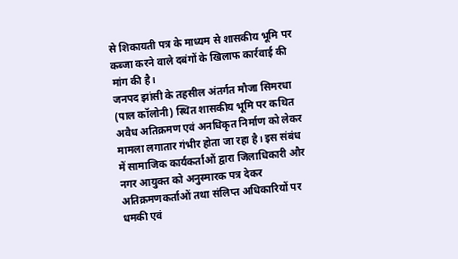से शिकायती पत्र के माध्यम से शासकीय भूमि पर कब्जा करने वाले दबंगों के खिलाफ कार्रवाई की मांग की है।
जनपद झांसी के तहसील अंतर्गत मौजा सिमरधा (पाल कॉलोनी) स्थित शासकीय भूमि पर कथित अवैध अतिक्रमण एवं अनधिकृत निर्माण को लेकर मामला लगातार गंभीर होता जा रहा है। इस संबंध में सामाजिक कार्यकर्ताओं द्वारा जिलाधिकारी और नगर आयुक्त को अनुस्मारक पत्र देकर अतिक्रमणकर्ताओं तथा संलिप्त अधिकारियों पर धमकी एवं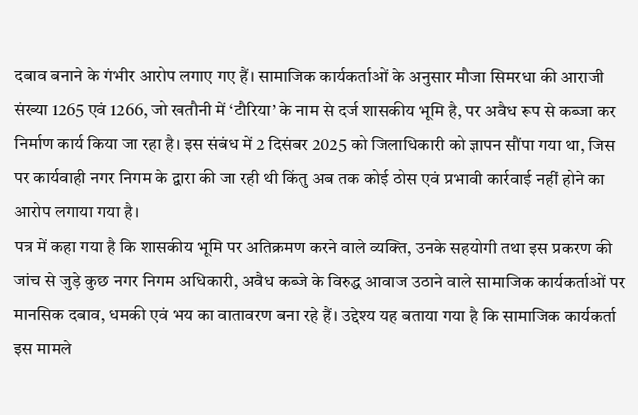दबाव बनाने के गंभीर आरोप लगाए गए हैं। सामाजिक कार्यकर्ताओं के अनुसार मौजा सिमरधा की आराजी संख्या 1265 एवं 1266, जो खतौनी में ‘टौरिया’ के नाम से दर्ज शासकीय भूमि है, पर अवैध रूप से कब्जा कर निर्माण कार्य किया जा रहा है। इस संबंध में 2 दिसंबर 2025 को जिलाधिकारी को ज्ञापन सौंपा गया था, जिस पर कार्यवाही नगर निगम के द्वारा की जा रही थी किंतु अब तक कोई ठोस एवं प्रभावी कार्रवाई नहीं होने का आरोप लगाया गया है।
पत्र में कहा गया है कि शासकीय भूमि पर अतिक्रमण करने वाले व्यक्ति, उनके सहयोगी तथा इस प्रकरण की जांच से जुड़े कुछ नगर निगम अधिकारी, अवैध कब्जे के विरुद्ध आवाज उठाने वाले सामाजिक कार्यकर्ताओं पर मानसिक दबाव, धमकी एवं भय का वातावरण बना रहे हैं। उद्देश्य यह बताया गया है कि सामाजिक कार्यकर्ता इस मामले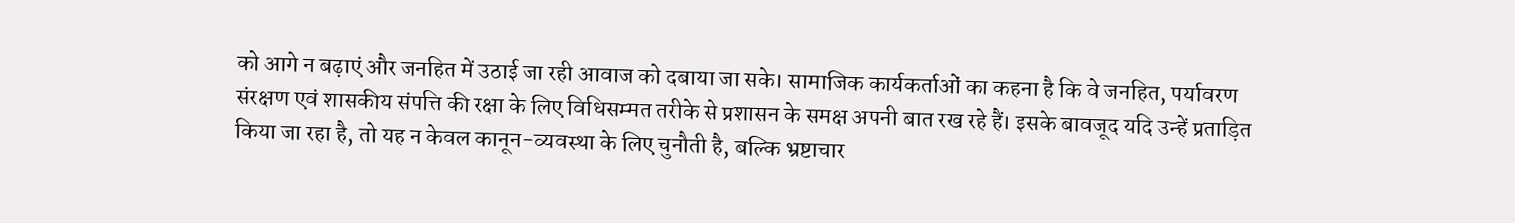को आगे न बढ़ाएं और जनहित में उठाई जा रही आवाज को दबाया जा सके। सामाजिक कार्यकर्ताओं का कहना है कि वे जनहित, पर्यावरण संरक्षण एवं शासकीय संपत्ति की रक्षा के लिए विधिसम्मत तरीके से प्रशासन के समक्ष अपनी बात रख रहे हैं। इसके बावजूद यदि उन्हें प्रताड़ित किया जा रहा है, तो यह न केवल कानून-व्यवस्था के लिए चुनौती है, बल्कि भ्रष्टाचार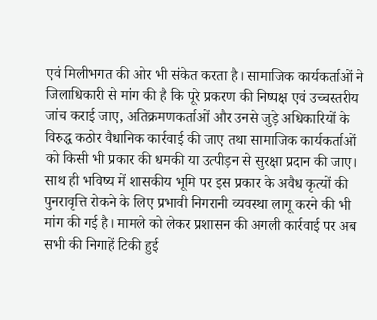एवं मिलीभगत की ओर भी संकेत करता है। सामाजिक कार्यकर्ताओं ने जिलाधिकारी से मांग की है कि पूरे प्रकरण की निष्पक्ष एवं उच्चस्तरीय जांच कराई जाए, अतिक्रमणकर्ताओं और उनसे जुड़े अधिकारियों के विरुद्ध कठोर वैधानिक कार्रवाई की जाए तथा सामाजिक कार्यकर्ताओं को किसी भी प्रकार की धमकी या उत्पीड़न से सुरक्षा प्रदान की जाए। साथ ही भविष्य में शासकीय भूमि पर इस प्रकार के अवैध कृत्यों की पुनरावृत्ति रोकने के लिए प्रभावी निगरानी व्यवस्था लागू करने की भी मांग की गई है। मामले को लेकर प्रशासन की अगली कार्रवाई पर अब सभी की निगाहें टिकी हुई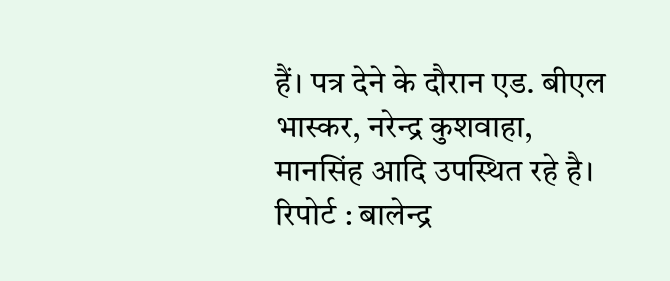हैं। पत्र देने के दौरान एड. बीएल भास्कर, नरेन्द्र कुशवाहा, मानसिंह आदि उपस्थित रहे है।
रिपोर्ट : बालेन्द्र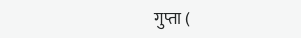गुप्ता (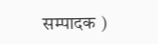सम्पादक )